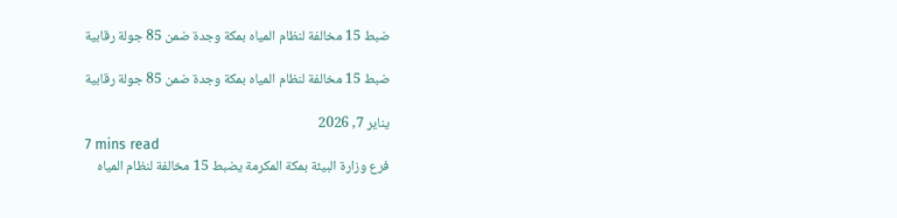ضبط 15 مخالفة لنظام المياه بمكة وجدة ضمن 85 جولة رقابية

ضبط 15 مخالفة لنظام المياه بمكة وجدة ضمن 85 جولة رقابية

يناير 7, 2026
7 mins read
فرع وزارة البيئة بمكة المكرمة يضبط 15 مخالفة لنظام المياه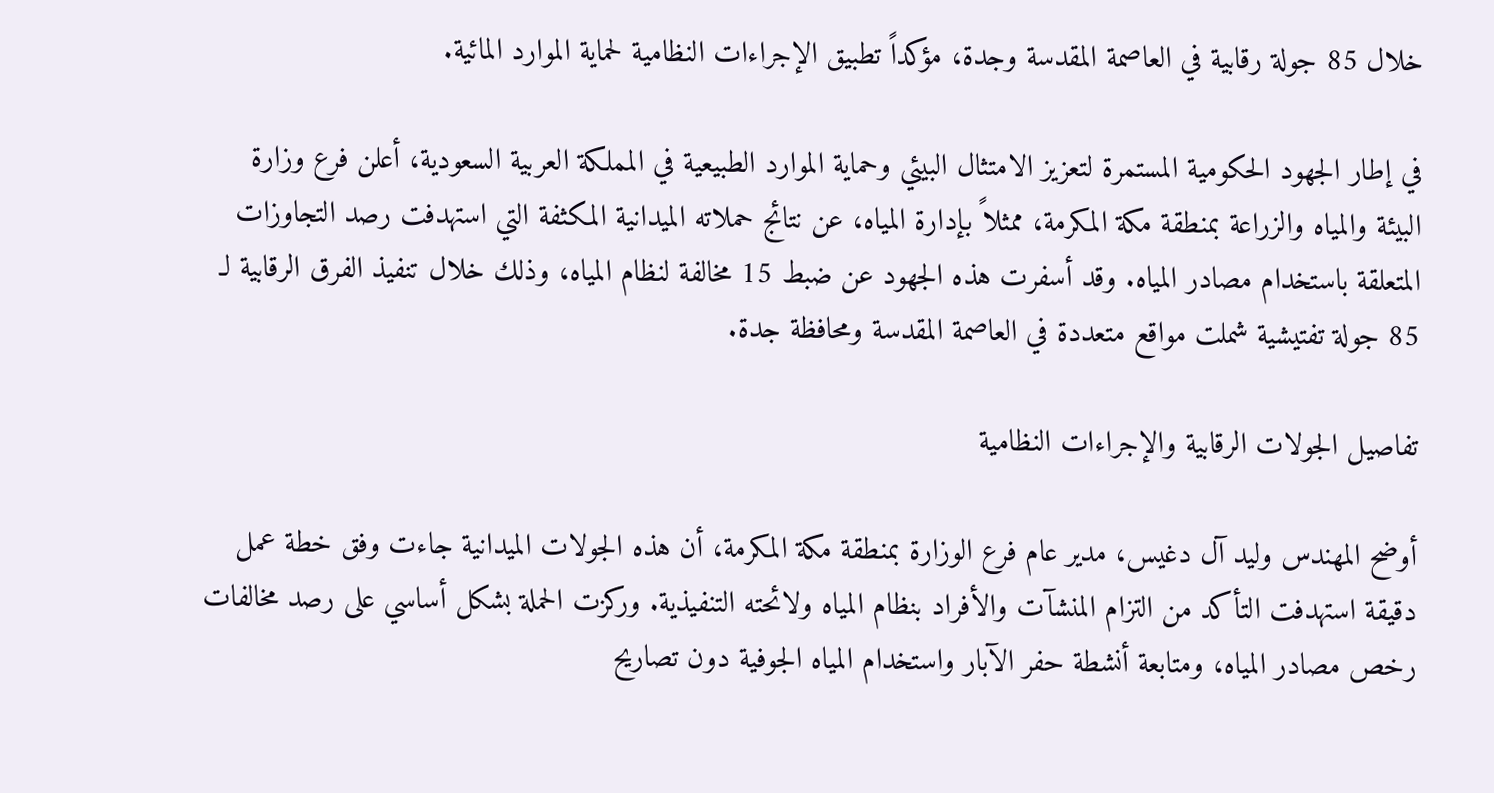خلال 85 جولة رقابية في العاصمة المقدسة وجدة، مؤكداً تطبيق الإجراءات النظامية لحماية الموارد المائية.

في إطار الجهود الحكومية المستمرة لتعزيز الامتثال البيئي وحماية الموارد الطبيعية في المملكة العربية السعودية، أعلن فرع وزارة البيئة والمياه والزراعة بمنطقة مكة المكرمة، ممثلاً بإدارة المياه، عن نتائج حملاته الميدانية المكثفة التي استهدفت رصد التجاوزات المتعلقة باستخدام مصادر المياه. وقد أسفرت هذه الجهود عن ضبط 15 مخالفة لنظام المياه، وذلك خلال تنفيذ الفرق الرقابية لـ 85 جولة تفتيشية شملت مواقع متعددة في العاصمة المقدسة ومحافظة جدة.

تفاصيل الجولات الرقابية والإجراءات النظامية

أوضح المهندس وليد آل دغيس، مدير عام فرع الوزارة بمنطقة مكة المكرمة، أن هذه الجولات الميدانية جاءت وفق خطة عمل دقيقة استهدفت التأكد من التزام المنشآت والأفراد بنظام المياه ولائحته التنفيذية. وركزت الحملة بشكل أساسي على رصد مخالفات رخص مصادر المياه، ومتابعة أنشطة حفر الآبار واستخدام المياه الجوفية دون تصاريح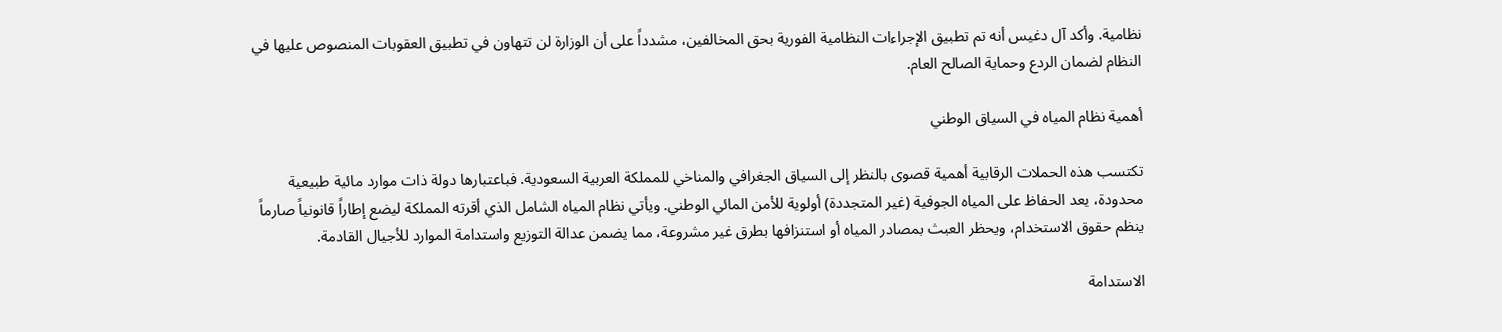نظامية. وأكد آل دغيس أنه تم تطبيق الإجراءات النظامية الفورية بحق المخالفين، مشدداً على أن الوزارة لن تتهاون في تطبيق العقوبات المنصوص عليها في النظام لضمان الردع وحماية الصالح العام.

أهمية نظام المياه في السياق الوطني

تكتسب هذه الحملات الرقابية أهمية قصوى بالنظر إلى السياق الجغرافي والمناخي للمملكة العربية السعودية. فباعتبارها دولة ذات موارد مائية طبيعية محدودة، يعد الحفاظ على المياه الجوفية (غير المتجددة) أولوية للأمن المائي الوطني. ويأتي نظام المياه الشامل الذي أقرته المملكة ليضع إطاراً قانونياً صارماً ينظم حقوق الاستخدام، ويحظر العبث بمصادر المياه أو استنزافها بطرق غير مشروعة، مما يضمن عدالة التوزيع واستدامة الموارد للأجيال القادمة.

الاستدامة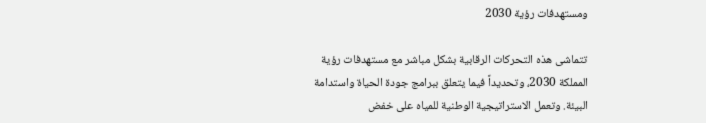ومستهدفات رؤية 2030

تتماشى هذه التحركات الرقابية بشكل مباشر مع مستهدفات رؤية المملكة 2030، وتحديداً فيما يتعلق ببرامج جودة الحياة واستدامة البيئة. وتعمل الاستراتيجية الوطنية للمياه على خفض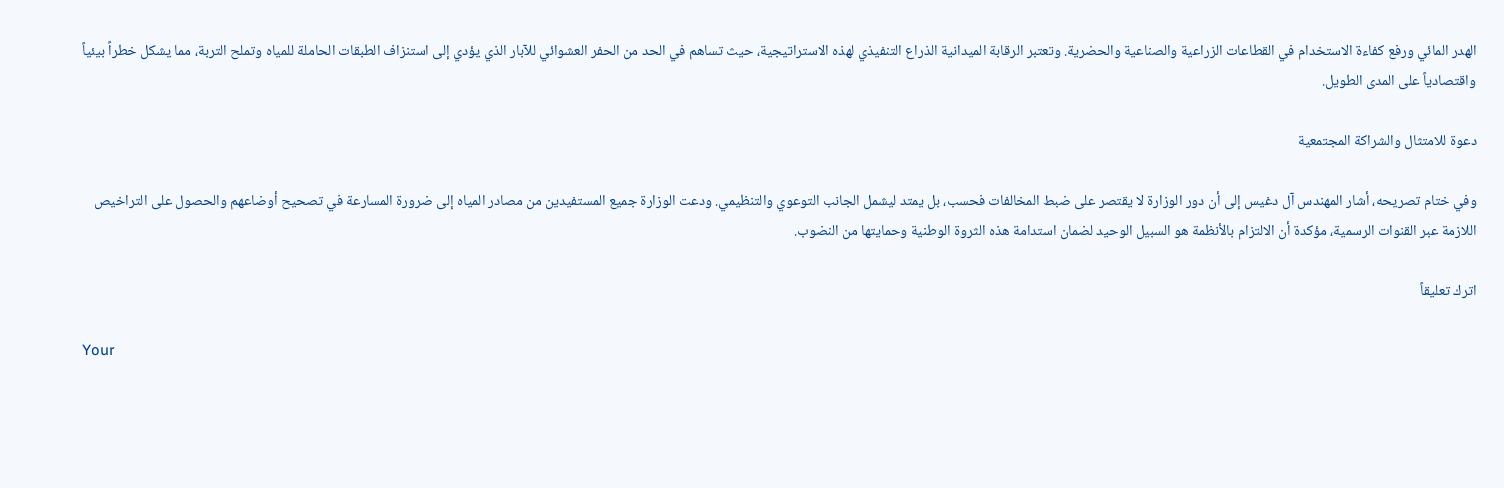الهدر المائي ورفع كفاءة الاستخدام في القطاعات الزراعية والصناعية والحضرية. وتعتبر الرقابة الميدانية الذراع التنفيذي لهذه الاستراتيجية، حيث تساهم في الحد من الحفر العشوائي للآبار الذي يؤدي إلى استنزاف الطبقات الحاملة للمياه وتملح التربة، مما يشكل خطراً بيئياً واقتصادياً على المدى الطويل.

دعوة للامتثال والشراكة المجتمعية

وفي ختام تصريحه، أشار المهندس آل دغيس إلى أن دور الوزارة لا يقتصر على ضبط المخالفات فحسب، بل يمتد ليشمل الجانب التوعوي والتنظيمي. ودعت الوزارة جميع المستفيدين من مصادر المياه إلى ضرورة المسارعة في تصحيح أوضاعهم والحصول على التراخيص اللازمة عبر القنوات الرسمية، مؤكدة أن الالتزام بالأنظمة هو السبيل الوحيد لضمان استدامة هذه الثروة الوطنية وحمايتها من النضوب.

اترك تعليقاً

Your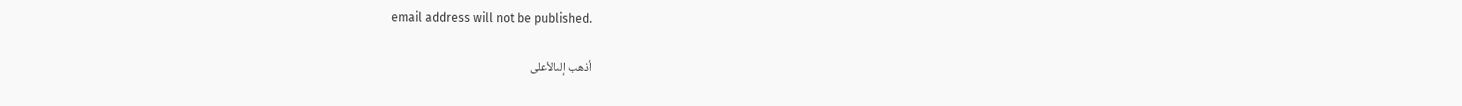email address will not be published.

أذهب إلىالأعلى